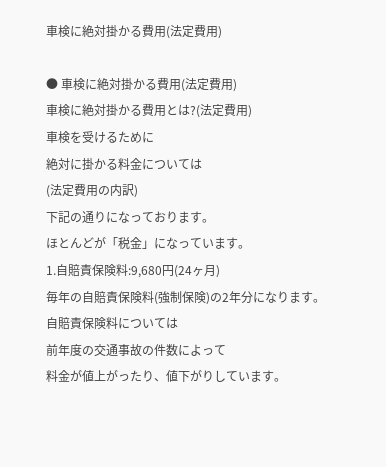車検に絶対掛かる費用(法定費用)

● 車検に絶対掛かる費用(法定費用)
車検に絶対掛かる費用とは?(法定費用)
車検を受けるために
絶対に掛かる料金については
(法定費用の内訳)
下記の通りになっております。
ほとんどが「税金」になっています。
1.自賠責保険料:9,680円(24ヶ月)
毎年の自賠責保険料(強制保険)の2年分になります。
自賠責保険料については
前年度の交通事故の件数によって
料金が値上がったり、値下がりしています。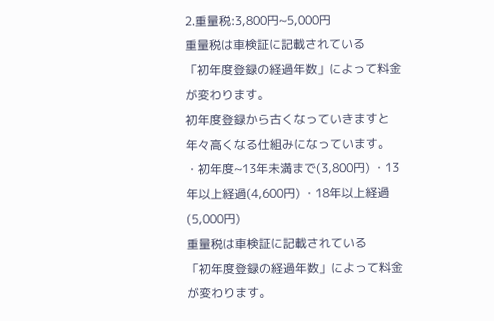2.重量税:3,800円~5,000円
重量税は車検証に記載されている
「初年度登録の経過年数」によって料金が変わります。
初年度登録から古くなっていきますと
年々高くなる仕組みになっています。
・初年度~13年未満まで(3,800円) ・13年以上経過(4,600円) ・18年以上経過(5,000円)
重量税は車検証に記載されている
「初年度登録の経過年数」によって料金が変わります。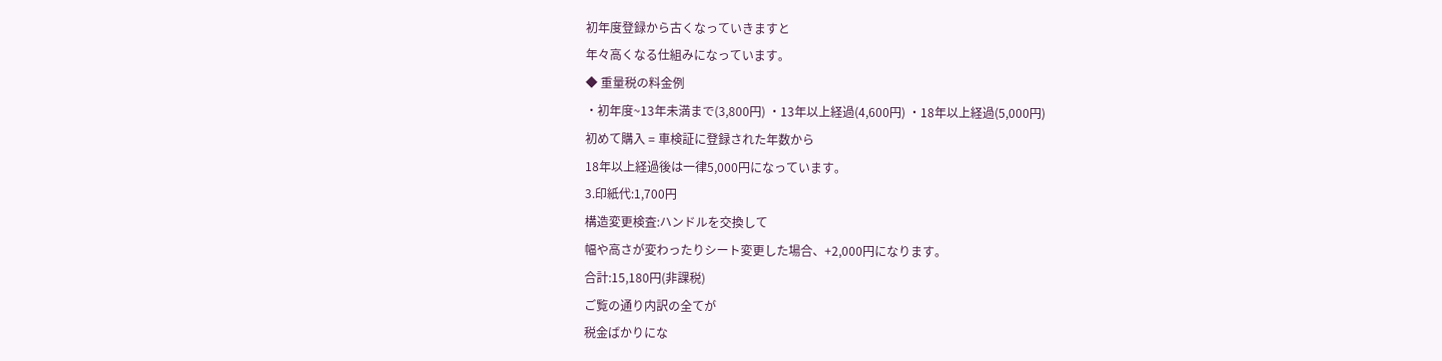初年度登録から古くなっていきますと
年々高くなる仕組みになっています。
◆ 重量税の料金例
・初年度~13年未満まで(3,800円) ・13年以上経過(4,600円) ・18年以上経過(5,000円)
初めて購入 = 車検証に登録された年数から
18年以上経過後は一律5,000円になっています。
3.印紙代:1,700円
構造変更検査:ハンドルを交換して
幅や高さが変わったりシート変更した場合、+2,000円になります。
合計:15,180円(非課税)
ご覧の通り内訳の全てが
税金ばかりにな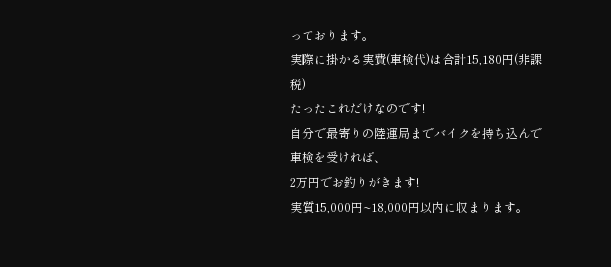っております。
実際に掛かる実費(車検代)は合計15,180円(非課税)
たったこれだけなのです!
自分で最寄りの陸運局までバイクを持ち込んで車検を受ければ、
2万円でお釣りがきます!
実質15,000円~18,000円以内に収まります。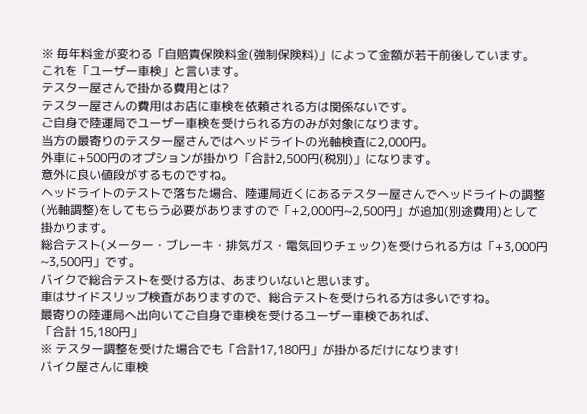※ 毎年料金が変わる「自賠責保険料金(強制保険料)」によって金額が若干前後しています。
これを「ユーザー車検」と言います。
テスター屋さんで掛かる費用とは?
テスター屋さんの費用はお店に車検を依頼される方は関係ないです。
ご自身で陸運局でユーザー車検を受けられる方のみが対象になります。
当方の最寄りのテスター屋さんではヘッドライトの光軸検査に2,000円。
外車に+500円のオプションが掛かり「合計2,500円(税別)」になります。
意外に良い値段がするものですね。
ヘッドライトのテストで落ちた場合、陸運局近くにあるテスター屋さんでヘッドライトの調整(光軸調整)をしてもらう必要がありますので「+2,000円~2,500円」が追加(別途費用)として掛かります。
総合テスト(メーター・ブレーキ・排気ガス・電気回りチェック)を受けられる方は「+3,000円~3,500円」です。
バイクで総合テストを受ける方は、あまりいないと思います。
車はサイドスリップ検査がありますので、総合テストを受けられる方は多いですね。
最寄りの陸運局へ出向いてご自身で車検を受けるユーザー車検であれば、
「合計 15,180円」
※ テスター調整を受けた場合でも「合計17,180円」が掛かるだけになります!
バイク屋さんに車検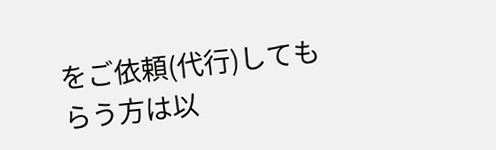をご依頼(代行)してもらう方は以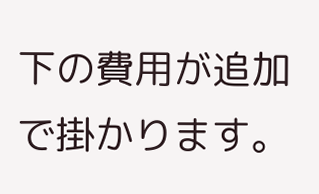下の費用が追加で掛かります。